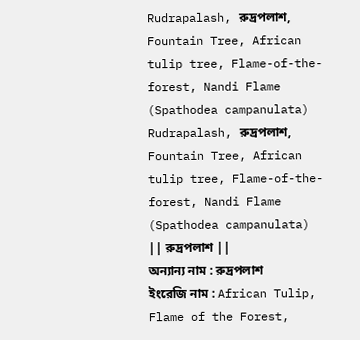Rudrapalash, রুদ্রপলাশ, Fountain Tree, African tulip tree, Flame-of-the-forest, Nandi Flame (Spathodea campanulata)
Rudrapalash, রুদ্রপলাশ, Fountain Tree, African tulip tree, Flame-of-the-forest, Nandi Flame (Spathodea campanulata)
|| রুদ্রপলাশ ||
অন্যান্য নাম : রুদ্রপলাশ
ইংরেজি নাম : African Tulip, Flame of the Forest,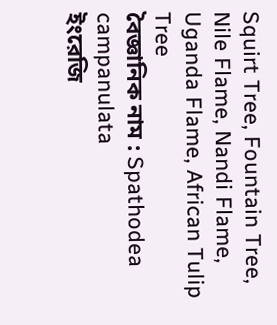Squirt Tree, Fountain Tree, Nile Flame, Nandi Flame, Uganda Flame, African Tulip Tree
বৈজ্ঞানিক নাম : Spathodea campanulata
ইংরেজি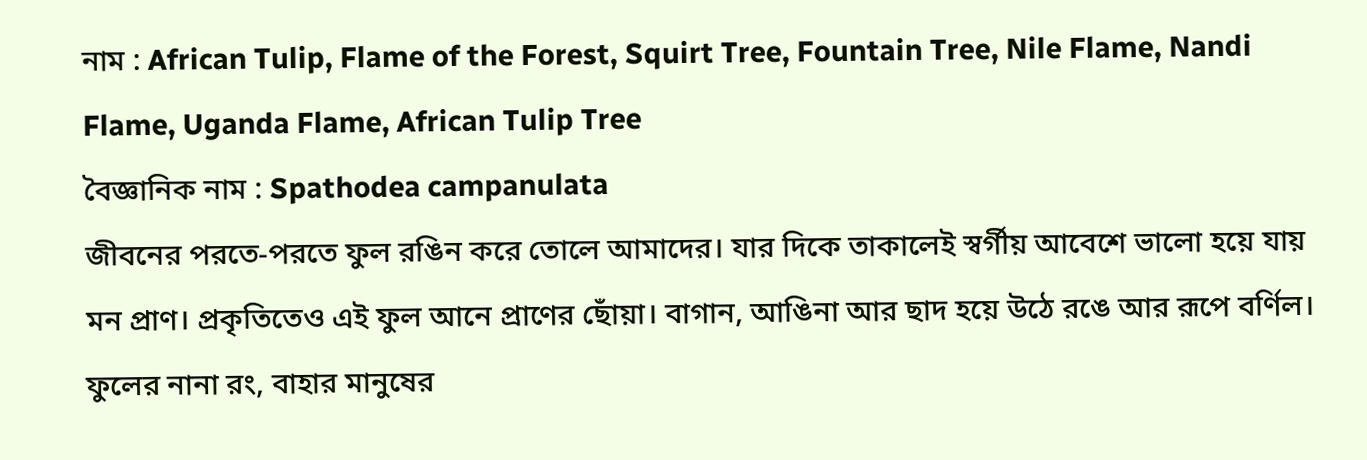নাম : African Tulip, Flame of the Forest, Squirt Tree, Fountain Tree, Nile Flame, Nandi Flame, Uganda Flame, African Tulip Tree
বৈজ্ঞানিক নাম : Spathodea campanulata
জীবনের পরতে-পরতে ফুল রঙিন করে তোলে আমাদের। যার দিকে তাকালেই স্বর্গীয় আবেশে ভালো হয়ে যায় মন প্রাণ। প্রকৃতিতেও এই ফুল আনে প্রাণের ছোঁয়া। বাগান, আঙিনা আর ছাদ হয়ে উঠে রঙে আর রূপে বর্ণিল। ফুলের নানা রং, বাহার মানুষের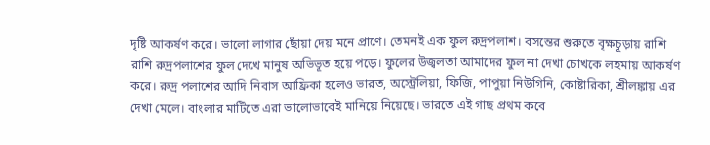দৃষ্টি আকর্ষণ করে। ভালো লাগার ছোঁয়া দেয় মনে প্রাণে। তেমনই এক ফুল রুদ্রপলাশ। বসন্তের শুরুতে বৃক্ষচূড়ায় রাশি রাশি রুদ্রপলাশের ফুল দেখে মানুষ অভিভূত হয়ে পড়ে। ফুলের উজ্বলতা আমাদের ফুল না দেখা চোখকে লহমায় আকর্ষণ করে। রুদ্র পলাশের আদি নিবাস আফ্রিকা হলেও ভারত, অস্ট্রেলিয়া, ফিজি, পাপুয়া নিউগিনি, কোষ্টারিকা, শ্রীলঙ্কায় এর দেখা মেলে। বাংলার মাটিতে এরা ভালোভাবেই মানিয়ে নিয়েছে। ভারতে এই গাছ প্রথম কবে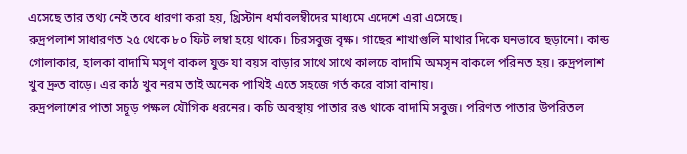এসেছে তার তথ্য নেই তবে ধারণা করা হয়, খ্রিস্টান ধর্মাবলম্বীদের মাধ্যমে এদেশে এরা এসেছে।
রুদ্রপলাশ সাধারণত ২৫ থেকে ৮০ ফিট লম্বা হয়ে থাকে। চিরসবুজ বৃক্ষ। গাছের শাখাগুলি মাথার দিকে ঘনভাবে ছড়ানো। কান্ড গোলাকার, হালকা বাদামি মসৃণ বাকল যুক্ত যা বয়স বাড়ার সাথে সাথে কালচে বাদামি অমসৃন বাকলে পরিনত হয়। রুদ্রপলাশ খুব দ্রুত বাড়ে। এর কাঠ খুব নরম তাই অনেক পাখিই এতে সহজে গর্ত করে বাসা বানায়।
রুদ্রপলাশের পাতা সচূড় পক্ষল যৌগিক ধরনের। কচি অবস্থায় পাতার রঙ থাকে বাদামি সবুজ। পরিণত পাতার উপরিতল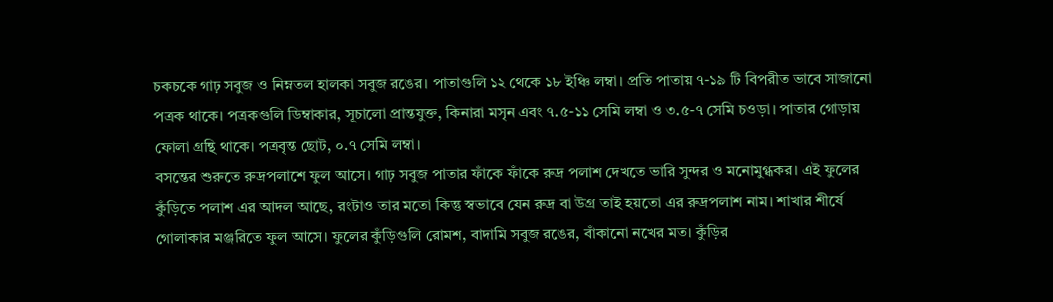চকচকে গাঢ় সবুজ ও নিম্নতল হালকা সবুজ রঙের। পাতাগুলি ১২ থেকে ১৮ ইঞ্চি লম্বা। প্রতি পাতায় ৭-১৯ টি বিপরীত ভাবে সাজানো পত্রক থাকে। পত্রকগুলি ডিম্বাকার, সূচালো প্রান্তযুক্ত, কিনারা মসৃন এবং ৭.৫-১১ সেমি লম্বা ও ৩.৫-৭ সেমি চওড়া। পাতার গোড়ায় ফোলা গ্রন্থি থাকে। পত্রবৃন্ত ছোট, ০.৭ সেমি লম্বা।
বসন্তের শুরুতে রুদ্রপলাশে ফুল আসে। গাঢ় সবুজ পাতার ফাঁকে ফাঁকে রুদ্র পলাশ দেখতে ভারি সুন্দর ও মনোমুগ্ধকর। এই ফুলের কুঁড়িতে পলাশ এর আদল আছে, রংটাও তার মতো কিন্তু স্বভাবে যেন রুদ্র বা উগ্র তাই হয়তো এর রুদ্রপলাশ নাম। শাখার শীর্ষে গোলাকার মঞ্জরিতে ফুল আসে। ফুলের কুঁড়িগুলি রোমশ, বাদামি সবুজ রঙের, বাঁকানো নখের মত। কুঁড়ির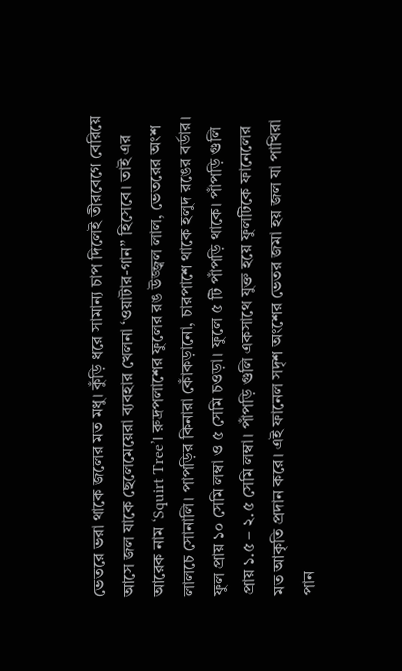ভেতরে ভরা থাকে জলের মত মধু। কুঁড়ি ধরে সামান্য চাপ দিলেই তীরবেগে বেরিয়ে আসে জল যাকে ছেলেমেয়েরা ব্যবহার খেলনা ‘ওয়াটার-গান” হিসেবে। তাই এর আরেক নাম ‘Squirt Tree’। রুদ্রপলাশের ফুলের রঙ উজ্জ্বল লাল, ভেতরের অংশ লালচে সোনালি। পাপড়ির কিনারা কোঁকড়ানো, চারপাশে থাকে হলুদ রঙের বর্ডার। ফুল প্রায় ১০ সেমি লম্বা ও ৫ সেমি চওড়া। ফুলে ৫ টি পাঁপড়ি থাকে। পাঁপড়ি গুলি প্রায় ১.৫ – ২.৫ সেমি লম্বা। পাঁপড়ি গুলি একসাথে যুক্ত হয়ে ফুলটিকে ফানেলের মত আকৃতি প্রদান করে। এই ফানেল সদৃশ অংশের ভেতর জমা হয় জল যা পাখিরা পান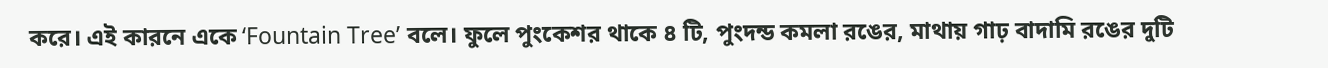করে। এই কারনে একে ‘Fountain Tree’ বলে। ফুলে পুংকেশর থাকে ৪ টি, পুংদন্ড কমলা রঙের, মাথায় গাঢ় বাদামি রঙের দুটি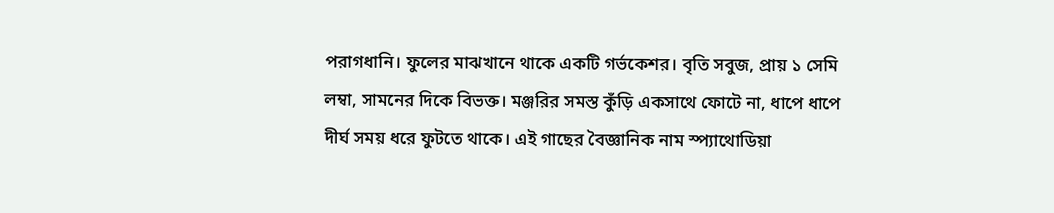পরাগধানি। ফুলের মাঝখানে থাকে একটি গর্ভকেশর। বৃতি সবুজ, প্রায় ১ সেমি লম্বা, সামনের দিকে বিভক্ত। মঞ্জরির সমস্ত কুঁড়ি একসাথে ফোটে না, ধাপে ধাপে দীর্ঘ সময় ধরে ফুটতে থাকে। এই গাছের বৈজ্ঞানিক নাম স্প্যাথোডিয়া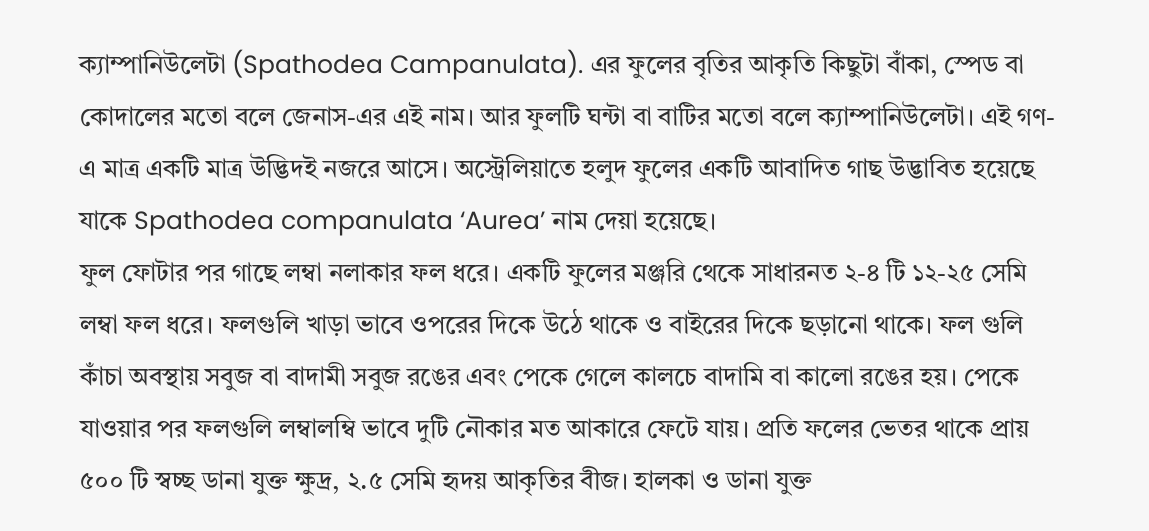ক্যাম্পানিউলেটা (Spathodea Campanulata). এর ফুলের বৃতির আকৃতি কিছুটা বাঁকা, স্পেড বা কোদালের মতো বলে জেনাস-এর এই নাম। আর ফুলটি ঘন্টা বা বাটির মতো বলে ক্যাম্পানিউলেটা। এই গণ-এ মাত্র একটি মাত্র উদ্ভিদই নজরে আসে। অস্ট্রেলিয়াতে হলুদ ফুলের একটি আবাদিত গাছ উদ্ভাবিত হয়েছে যাকে Spathodea companulata ‘Aurea’ নাম দেয়া হয়েছে।
ফুল ফোটার পর গাছে লম্বা নলাকার ফল ধরে। একটি ফুলের মঞ্জরি থেকে সাধারনত ২-৪ টি ১২-২৫ সেমি লম্বা ফল ধরে। ফলগুলি খাড়া ভাবে ওপরের দিকে উঠে থাকে ও বাইরের দিকে ছড়ানো থাকে। ফল গুলি কাঁচা অবস্থায় সবুজ বা বাদামী সবুজ রঙের এবং পেকে গেলে কালচে বাদামি বা কালো রঙের হয়। পেকে যাওয়ার পর ফলগুলি লম্বালম্বি ভাবে দুটি নৌকার মত আকারে ফেটে যায়। প্রতি ফলের ভেতর থাকে প্রায় ৫০০ টি স্বচ্ছ ডানা যুক্ত ক্ষুদ্র, ২.৫ সেমি হৃদয় আকৃতির বীজ। হালকা ও ডানা যুক্ত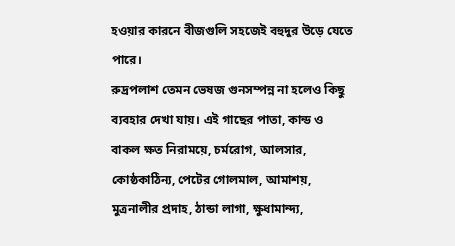হওয়ার কারনে বীজগুলি সহজেই বহুদুর উড়ে যেতে পারে।
রুদ্রপলাশ তেমন ভেষজ গুনসম্পন্ন না হলেও কিছু ব্যবহার দেখা যায়। এই গাছের পাতা, কান্ড ও বাকল ক্ষত নিরাময়ে, চর্মরোগ, আলসার, কোষ্ঠকাঠিন্য, পেটের গোলমাল, আমাশয়, মুত্রনালীর প্রদাহ, ঠান্ডা লাগা, ক্ষুধামান্দ্য,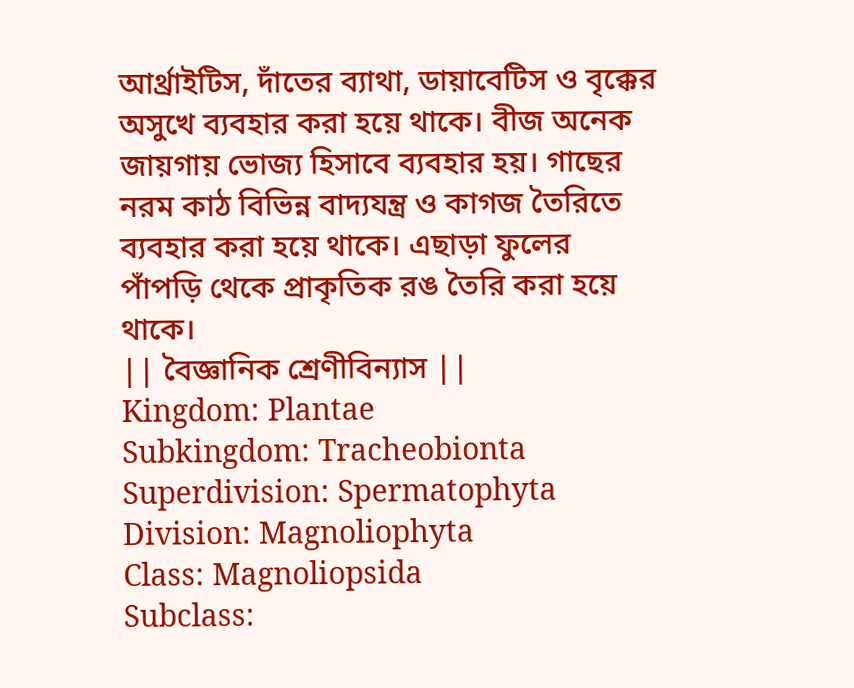আর্থ্রাইটিস, দাঁতের ব্যাথা, ডায়াবেটিস ও বৃক্কের অসুখে ব্যবহার করা হয়ে থাকে। বীজ অনেক জায়গায় ভোজ্য হিসাবে ব্যবহার হয়। গাছের নরম কাঠ বিভিন্ন বাদ্যযন্ত্র ও কাগজ তৈরিতে ব্যবহার করা হয়ে থাকে। এছাড়া ফুলের পাঁপড়ি থেকে প্রাকৃতিক রঙ তৈরি করা হয়ে থাকে।
|| বৈজ্ঞানিক শ্রেণীবিন্যাস ||
Kingdom: Plantae
Subkingdom: Tracheobionta
Superdivision: Spermatophyta
Division: Magnoliophyta
Class: Magnoliopsida
Subclass: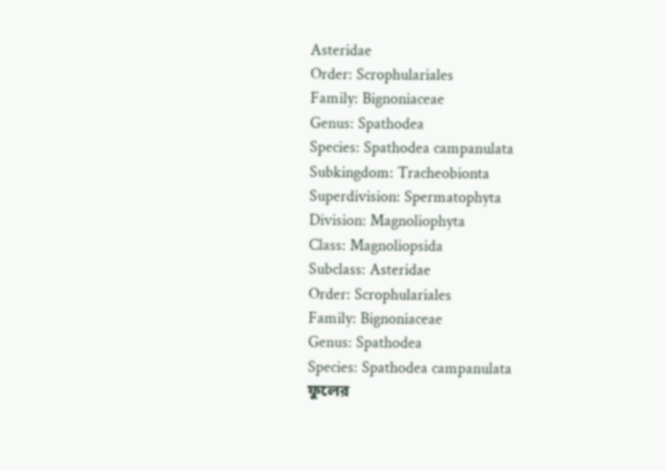Asteridae
Order: Scrophulariales
Family: Bignoniaceae
Genus: Spathodea
Species: Spathodea campanulata
Subkingdom: Tracheobionta
Superdivision: Spermatophyta
Division: Magnoliophyta
Class: Magnoliopsida
Subclass: Asteridae
Order: Scrophulariales
Family: Bignoniaceae
Genus: Spathodea
Species: Spathodea campanulata
ফুলের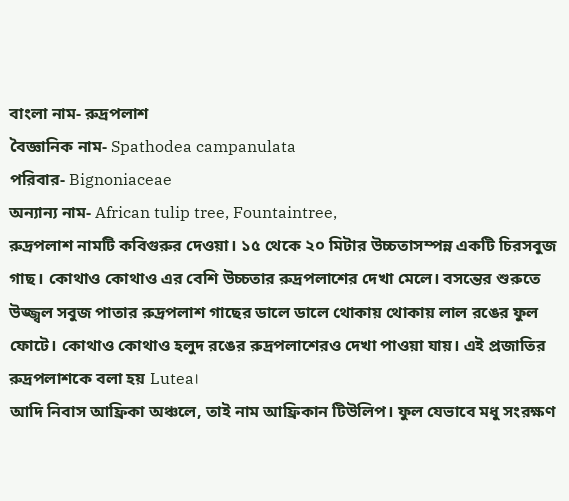বাংলা নাম- রুদ্রপলাশ
বৈজ্ঞানিক নাম- Spathodea campanulata
পরিবার- Bignoniaceae
অন্যান্য নাম- African tulip tree, Fountaintree,
রুদ্রপলাশ নামটি কবিগুরুর দেওয়া। ১৫ থেকে ২০ মিটার উচ্চতাসম্পন্ন একটি চিরসবুজ গাছ। কোথাও কোথাও এর বেশি উচ্চতার রুদ্রপলাশের দেখা মেলে। বসন্তের শুরুতে উজ্জ্বল সবুজ পাতার রুদ্রপলাশ গাছের ডালে ডালে থোকায় থোকায় লাল রঙের ফুল ফোটে। কোথাও কোথাও হলুদ রঙের রুদ্রপলাশেরও দেখা পাওয়া যায়। এই প্রজাতির রুদ্রপলাশকে বলা হয় Lutea।
আদি নিবাস আফ্রিকা অঞ্চলে, তাই নাম আফ্রিকান টিউলিপ। ফুল যেভাবে মধু সংরক্ষণ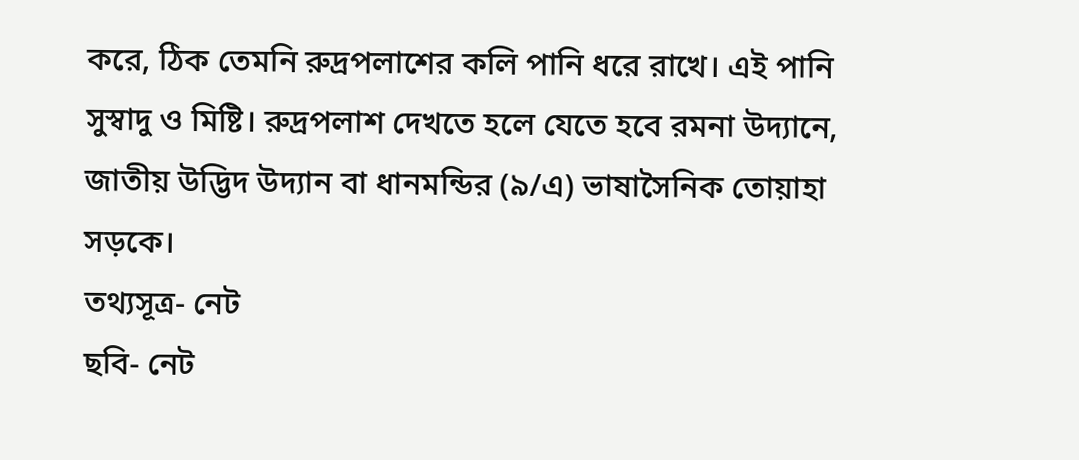করে, ঠিক তেমনি রুদ্রপলাশের কলি পানি ধরে রাখে। এই পানি সুস্বাদু ও মিষ্টি। রুদ্রপলাশ দেখতে হলে যেতে হবে রমনা উদ্যানে, জাতীয় উদ্ভিদ উদ্যান বা ধানমন্ডির (৯/এ) ভাষাসৈনিক তোয়াহা সড়কে।
তথ্যসূত্র- নেট
ছবি- নেট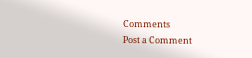Comments
Post a Comment